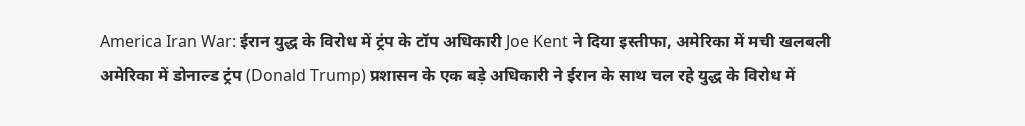America Iran War: ईरान युद्ध के विरोध में ट्रंप के टॉप अधिकारी Joe Kent ने दिया इस्तीफा, अमेरिका में मची खलबली
अमेरिका में डोनाल्ड ट्रंप (Donald Trump) प्रशासन के एक बड़े अधिकारी ने ईरान के साथ चल रहे युद्ध के विरोध में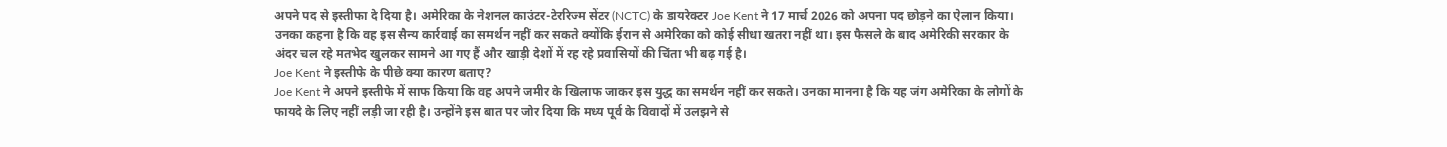अपने पद से इस्तीफा दे दिया है। अमेरिका के नेशनल काउंटर-टेररिज्म सेंटर (NCTC) के डायरेक्टर Joe Kent ने 17 मार्च 2026 को अपना पद छोड़ने का ऐलान किया। उनका कहना है कि वह इस सैन्य कार्रवाई का समर्थन नहीं कर सकते क्योंकि ईरान से अमेरिका को कोई सीधा खतरा नहीं था। इस फैसले के बाद अमेरिकी सरकार के अंदर चल रहे मतभेद खुलकर सामने आ गए हैं और खाड़ी देशों में रह रहे प्रवासियों की चिंता भी बढ़ गई है।
Joe Kent ने इस्तीफे के पीछे क्या कारण बताए?
Joe Kent ने अपने इस्तीफे में साफ किया कि वह अपने जमीर के खिलाफ जाकर इस युद्ध का समर्थन नहीं कर सकते। उनका मानना है कि यह जंग अमेरिका के लोगों के फायदे के लिए नहीं लड़ी जा रही है। उन्होंने इस बात पर जोर दिया कि मध्य पूर्व के विवादों में उलझने से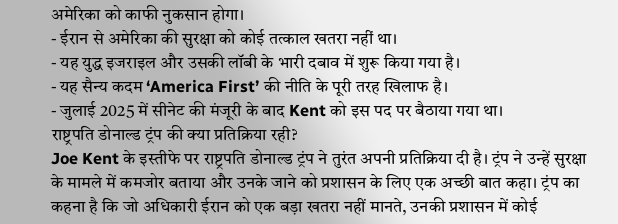अमेरिका को काफी नुकसान होगा।
- ईरान से अमेरिका की सुरक्षा को कोई तत्काल खतरा नहीं था।
- यह युद्ध इजराइल और उसकी लॉबी के भारी दबाव में शुरू किया गया है।
- यह सैन्य कदम ‘America First’ की नीति के पूरी तरह खिलाफ है।
- जुलाई 2025 में सीनेट की मंजूरी के बाद Kent को इस पद पर बैठाया गया था।
राष्ट्रपति डोनाल्ड ट्रंप की क्या प्रतिक्रिया रही?
Joe Kent के इस्तीफे पर राष्ट्रपति डोनाल्ड ट्रंप ने तुरंत अपनी प्रतिक्रिया दी है। ट्रंप ने उन्हें सुरक्षा के मामले में कमजोर बताया और उनके जाने को प्रशासन के लिए एक अच्छी बात कहा। ट्रंप का कहना है कि जो अधिकारी ईरान को एक बड़ा खतरा नहीं मानते, उनकी प्रशासन में कोई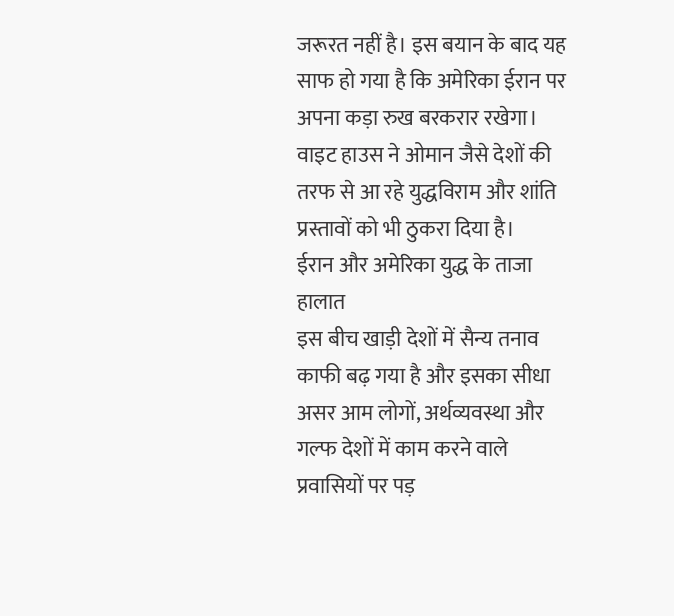जरूरत नहीं है। इस बयान के बाद यह साफ हो गया है कि अमेरिका ईरान पर अपना कड़ा रुख बरकरार रखेगा। वाइट हाउस ने ओमान जैसे देशों की तरफ से आ रहे युद्धविराम और शांति प्रस्तावों को भी ठुकरा दिया है।
ईरान और अमेरिका युद्ध के ताजा हालात
इस बीच खाड़ी देशों में सैन्य तनाव काफी बढ़ गया है और इसका सीधा असर आम लोगों, अर्थव्यवस्था और गल्फ देशों में काम करने वाले प्रवासियों पर पड़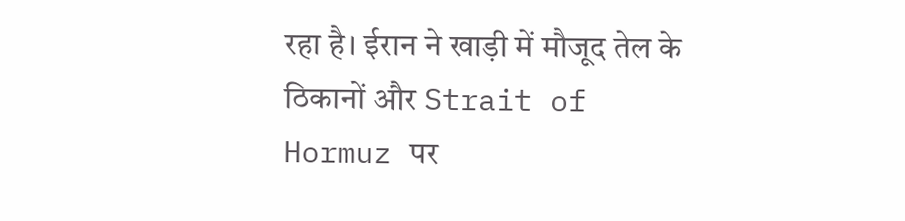रहा है। ईरान ने खाड़ी में मौजूद तेल के ठिकानों और Strait of Hormuz पर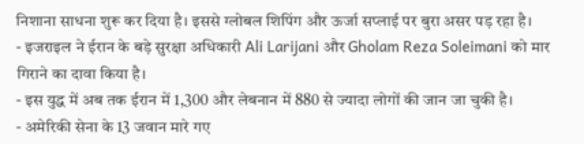निशाना साधना शुरू कर दिया है। इससे ग्लोबल शिपिंग और ऊर्जा सप्लाई पर बुरा असर पड़ रहा है।
- इजराइल ने ईरान के बड़े सुरक्षा अधिकारी Ali Larijani और Gholam Reza Soleimani को मार गिराने का दावा किया है।
- इस युद्ध में अब तक ईरान में 1,300 और लेबनान में 880 से ज्यादा लोगों की जान जा चुकी है।
- अमेरिकी सेना के 13 जवान मारे गए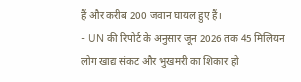हैं और करीब 200 जवान घायल हुए हैं।
- UN की रिपोर्ट के अनुसार जून 2026 तक 45 मिलियन लोग खाद्य संकट और भुखमरी का शिकार हो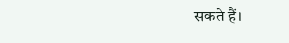सकते हैं।